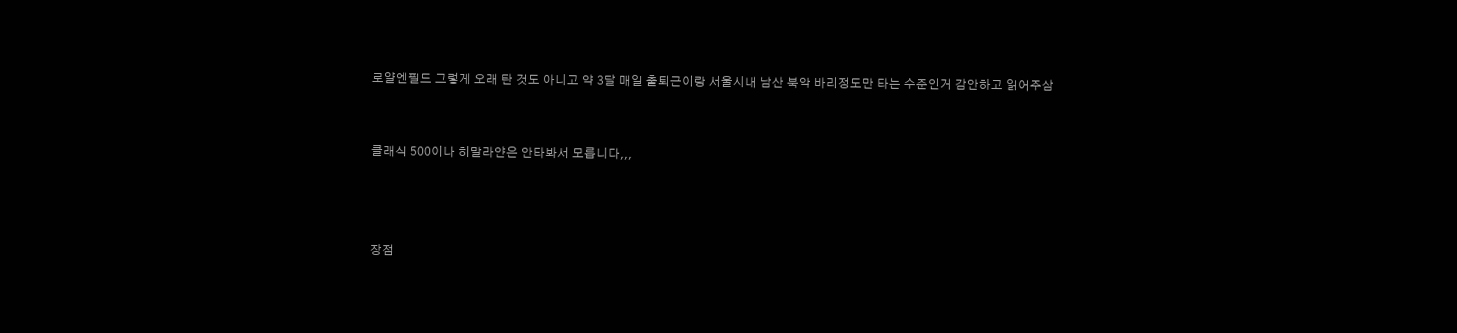로얄엔필드 그렇게 오래 탄 것도 아니고 약 3달 매일 출퇴근이랑 서울시내 남산 북악 바리정도만 타는 수준인거 감안하고 읽어주삼


클래식 500이나 히말라얀은 안타봐서 모릅니다,,,



장점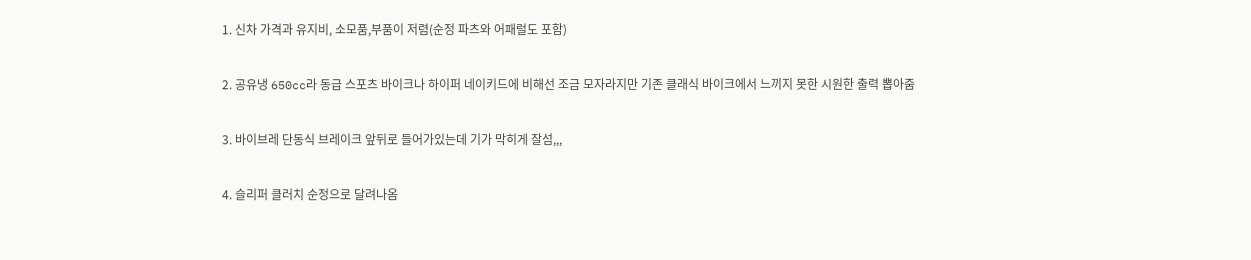1. 신차 가격과 유지비, 소모품,부품이 저렴(순정 파츠와 어패럴도 포함)


2. 공유냉 650cc라 동급 스포츠 바이크나 하이퍼 네이키드에 비해선 조금 모자라지만 기존 클래식 바이크에서 느끼지 못한 시원한 출력 뽑아줌


3. 바이브레 단동식 브레이크 앞뒤로 들어가있는데 기가 막히게 잘섬,,,


4. 슬리퍼 클러치 순정으로 달려나옴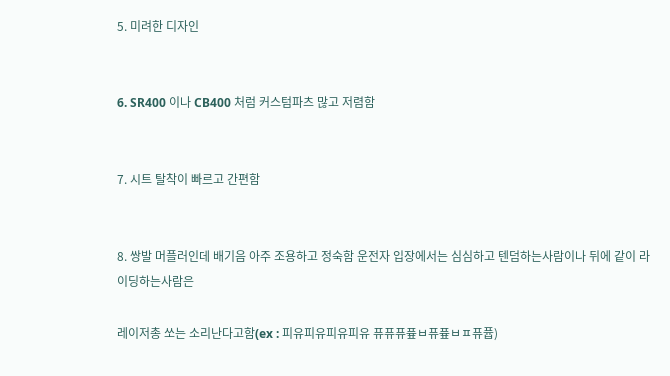5. 미려한 디자인


6. SR400 이나 CB400 처럼 커스텀파츠 많고 저렴함


7. 시트 탈착이 빠르고 간편함


8. 쌍발 머플러인데 배기음 아주 조용하고 정숙함 운전자 입장에서는 심심하고 텐덤하는사람이나 뒤에 같이 라이딩하는사람은

레이저총 쏘는 소리난다고함(ex : 피유피유피유피유 퓨퓨퓨픂ㅂ퓨픂ㅂㅍ퓨퓹)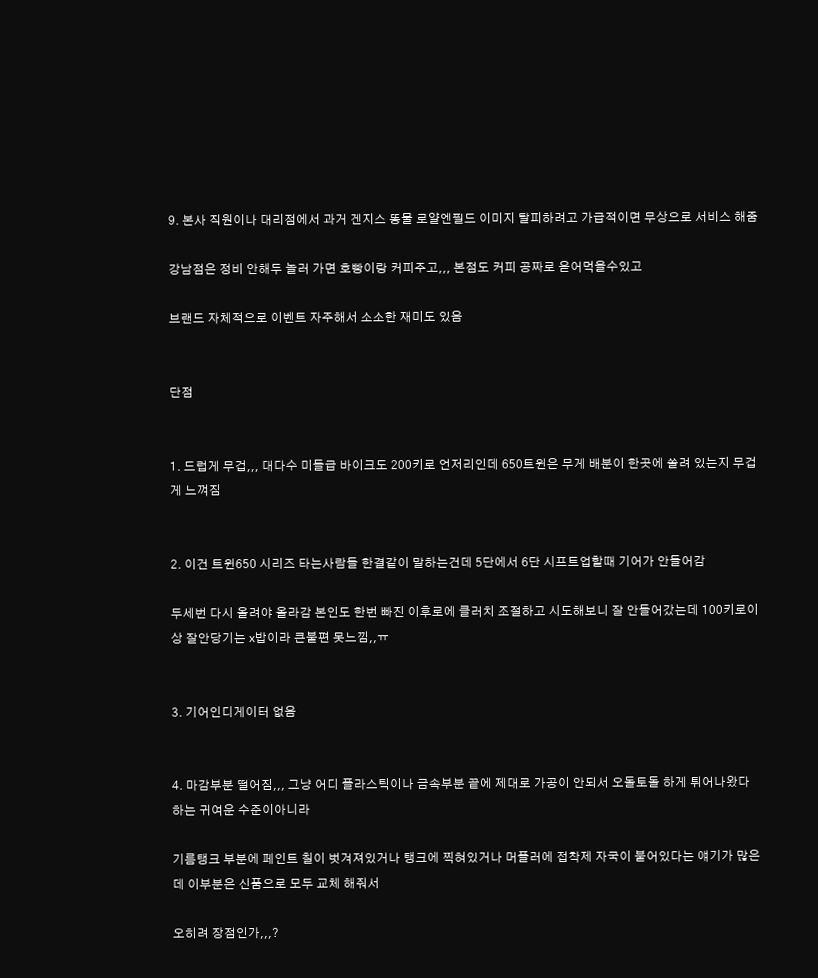9. 본사 직원이나 대리점에서 과거 겐지스 똥물 로얄엔필드 이미지 탈피하려고 가급적이면 무상으로 서비스 해줌

강남점은 정비 안해두 놀러 가면 호빵이랑 커피주고,,, 본점도 커피 공짜로 읃어먹을수있고

브랜드 자체적으로 이벤트 자주해서 소소한 재미도 있음


단점


1. 드럽게 무겁,,, 대다수 미들급 바이크도 200키로 언저리인데 650트윈은 무게 배분이 한곳에 쏠려 있는지 무겁게 느껴짐


2. 이건 트윈650 시리즈 타는사람들 한결같이 말하는건데 5단에서 6단 시프트업할때 기어가 안들어감

두세번 다시 올려야 올라감 본인도 한번 빠진 이후로에 클러치 조절하고 시도해보니 잘 안들어갔는데 100키로이상 잘안당기는 x밥이라 큰불편 못느낌,,ㅠ


3. 기어인디게이터 없음


4. 마감부분 떨어짐,,, 그냥 어디 플라스틱이나 금속부분 끝에 제대로 가공이 안되서 오돌토돌 하게 튀어나왔다 하는 귀여운 수준이아니라

기름탱크 부분에 페인트 칠이 벗겨져있거나 탱크에 찍혀있거나 머플러에 접착제 자국이 붙어있다는 얘기가 많은데 이부분은 신품으로 모두 교체 해줘서

오히려 장점인가,,,?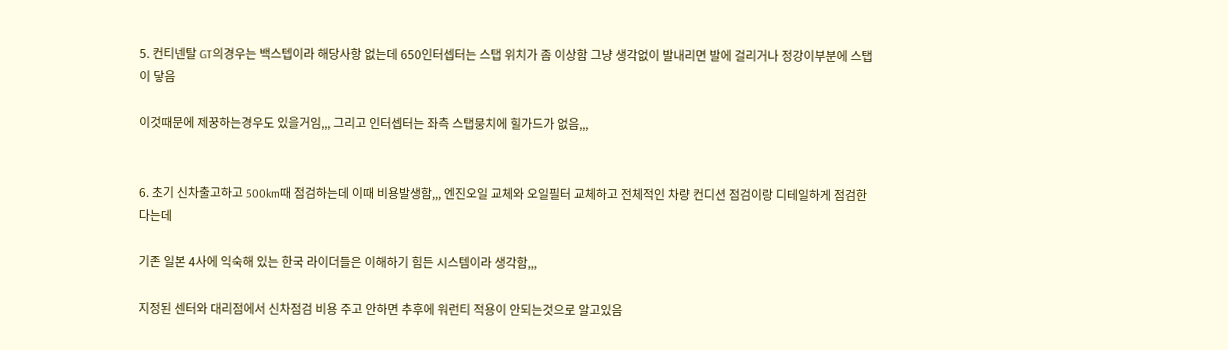5. 컨티넨탈 GT의경우는 백스텝이라 해당사항 없는데 650인터셉터는 스탭 위치가 좀 이상함 그냥 생각없이 발내리면 발에 걸리거나 정강이부분에 스탭이 닿음

이것때문에 제꿍하는경우도 있을거임,,, 그리고 인터셉터는 좌측 스탭뭉치에 힐가드가 없음,,,


6. 초기 신차출고하고 500km때 점검하는데 이때 비용발생함,,, 엔진오일 교체와 오일필터 교체하고 전체적인 차량 컨디션 점검이랑 디테일하게 점검한다는데

기존 일본 4사에 익숙해 있는 한국 라이더들은 이해하기 힘든 시스템이라 생각함,,,

지정된 센터와 대리점에서 신차점검 비용 주고 안하면 추후에 워런티 적용이 안되는것으로 알고있음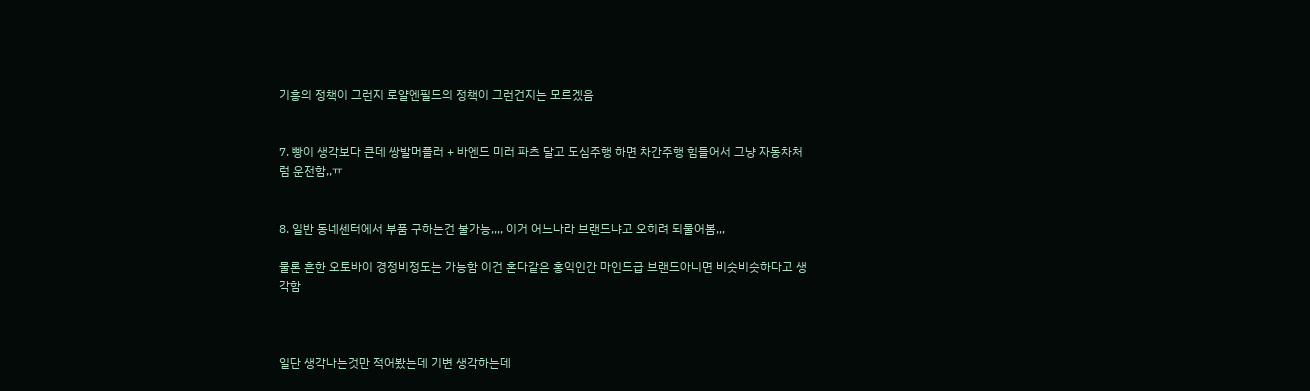기흥의 정책이 그런지 로얄엔필드의 정책이 그런건지는 모르겠음


7. 빵이 생각보다 큰데 쌍발머플러 + 바엔드 미러 파츠 달고 도심주행 하면 차간주행 힘들어서 그냥 자동차처럼 운전함,,ㅠ


8. 일반 동네센터에서 부품 구하는건 불가능,,,, 이거 어느나라 브랜드냐고 오히려 되물어봄,,,

물론 흔한 오토바이 경정비정도는 가능함 이건 혼다같은 홍익인간 마인드급 브랜드아니면 비슷비슷하다고 생각함



일단 생각나는것만 적어봤는데 기변 생각하는데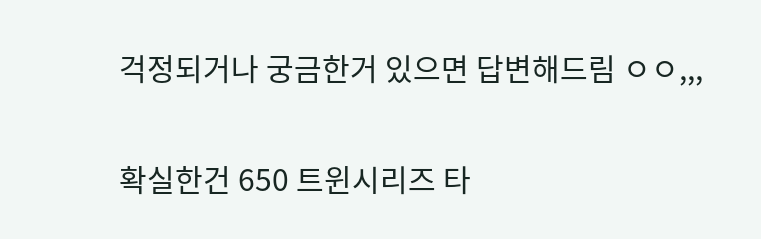걱정되거나 궁금한거 있으면 답변해드림 ㅇㅇ,,,


확실한건 650 트윈시리즈 타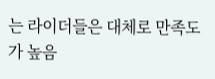는 라이더들은 대체로 만족도가 높음